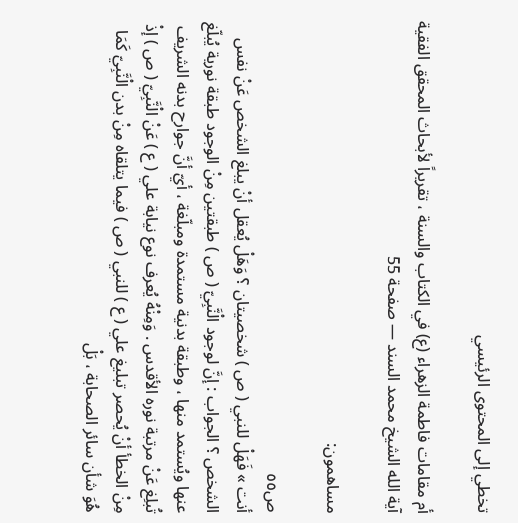تخطي إلى المحتوى الرئيسي

أم مقامات فاطمة الزهراء (ع) في الكتاب والسنة ، تقريراً لأبحاث المحقق الفقية آية الله الشيخ محمد السند — صفحة 55

مساهمون:

ص٥٥
أنت » فَهَلْ للنبي ( ص ) شخصيتان ؟ وَهَلْ يُعقل أنْ يبلغ الشخص عَنْ نفس الشخص ؟ الجواب : إنَّ لوجود الْنَّبِيّ ( ص ) طبقتين مِنْ الوجود طبقة نورية يُبلّغ عنها ويُستمد منها ، وطبقة بدنية مستمدة ومبلّغة ، أيّ أنَّ جوارح بدنه الشريف تُبلِغ عَنْ مرتبة نوره الأقدس . وَمِنْهُ يُعرف نوع نيابة علي ( ع ) عَنْ الْنَّبِيّ ( ص ) إذْ مِنْ الخطأ أنْ يُحصر تبليغ علي ( ع ) للنبي ( ص ) فيما يتلقاه مِنْ بدن الْنَّبِيّ كَمَا هُوَ شأن سائر الصحابة ، بَلْ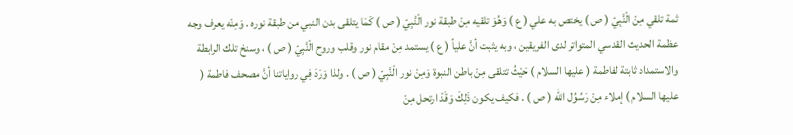ثمة تلقي مِنْ الْنَّبِيّ ( ص ) يختص به علي ( ع ) وَهُوَ تلقيه مِنْ طبقة نور الْنَّبِيّ ( ص ) كَمَا يتلقى بدن النبي من طبقة نوره . وَمِنْه يعرف وجه عظمة الحديث القدسي المتواتر لدى الفريقين ، وبه يثبت أنَّ علياً ( ع ) يستمد مِنْ مقام نور وقلب وروح الْنَّبِيّ ( ص ) ، وسنخ تلك الرابطة والاستمداد ثابتة لفاطمة ( عليها السلام ) حَيْثُ تتلقى مِنْ باطن النبوة وَمِنْ نور الْنَّبِيّ ( ص ) . ولذا وَرَدَ فِي رواياتنا أنَّ مصحف فاطمة ( عليها السلام ) إملاء مِنْ رَسُوُل الله ( ص ) . فكيف يكون ذَلِكَ وَقَدْ ارتحل مِنْ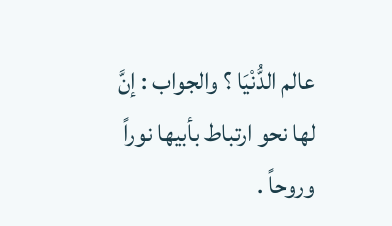عالم الدُّنْيَا ؟ والجواب : إنَّ لها نحو ارتباط بأبيها نوراً وروحاً .